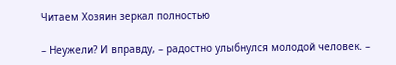Читаем Хозяин зеркал полностью

– Неужели? И вправду, – радостно улыбнулся молодой человек. –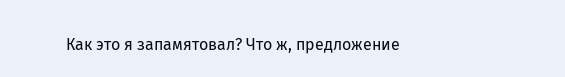Как это я запамятовал? Что ж, предложение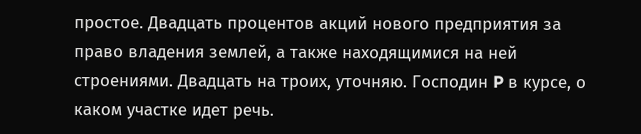простое. Двадцать процентов акций нового предприятия за право владения землей, а также находящимися на ней строениями. Двадцать на троих, уточняю. Господин P в курсе, о каком участке идет речь.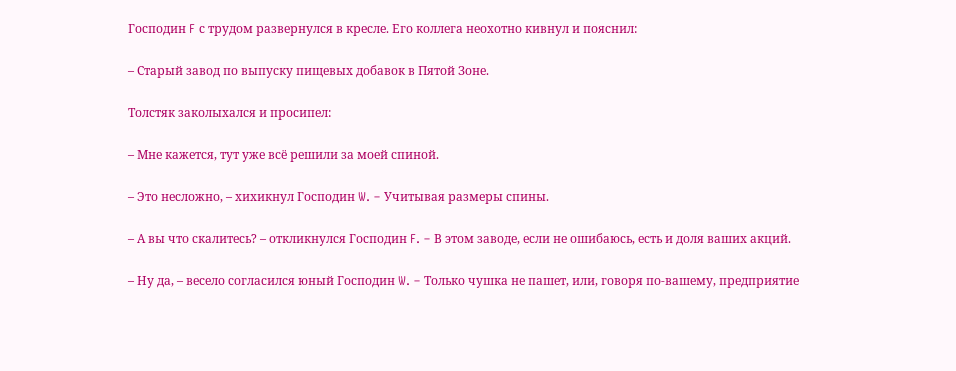Господин F с трудом развернулся в кресле. Его коллега неохотно кивнул и пояснил:

– Старый завод по выпуску пищевых добавок в Пятой Зоне.

Толстяк заколыхался и просипел:

– Мне кажется, тут уже всё решили за моей спиной.

– Это несложно, – хихикнул Господин W. – Учитывая размеры спины.

– А вы что скалитесь? – откликнулся Господин F. – В этом заводе, если не ошибаюсь, есть и доля ваших акций.

– Ну да, – весело согласился юный Господин W. – Только чушка не пашет, или, говоря по-вашему, предприятие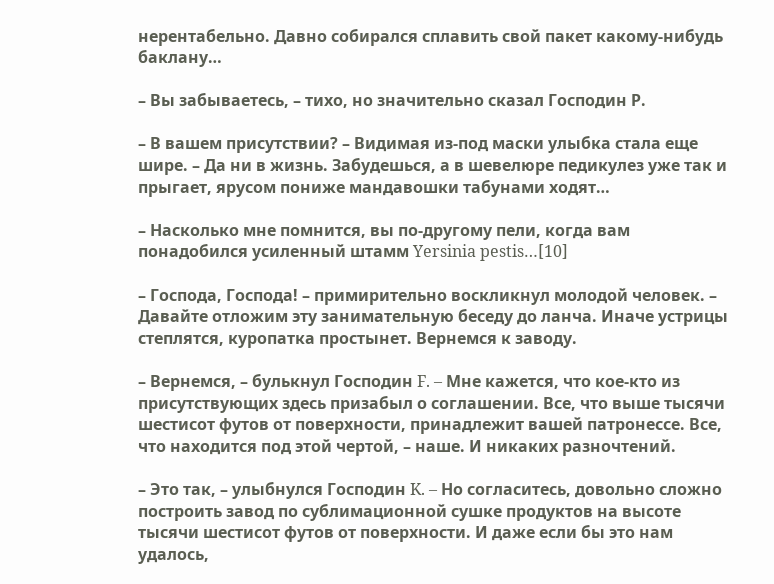нерентабельно. Давно собирался сплавить свой пакет какому-нибудь баклану…

– Вы забываетесь, – тихо, но значительно сказал Господин Р.

– В вашем присутствии? – Видимая из-под маски улыбка стала еще шире. – Да ни в жизнь. Забудешься, а в шевелюре педикулез уже так и прыгает, ярусом пониже мандавошки табунами ходят…

– Насколько мне помнится, вы по-другому пели, когда вам понадобился усиленный штамм Yersinia pestis…[10]

– Господа, Господа! – примирительно воскликнул молодой человек. – Давайте отложим эту занимательную беседу до ланча. Иначе устрицы степлятся, куропатка простынет. Вернемся к заводу.

– Вернемся, – булькнул Господин F. – Мне кажется, что кое-кто из присутствующих здесь призабыл о соглашении. Все, что выше тысячи шестисот футов от поверхности, принадлежит вашей патронессе. Все, что находится под этой чертой, – наше. И никаких разночтений.

– Это так, – улыбнулся Господин K. – Но согласитесь, довольно сложно построить завод по сублимационной сушке продуктов на высоте тысячи шестисот футов от поверхности. И даже если бы это нам удалось,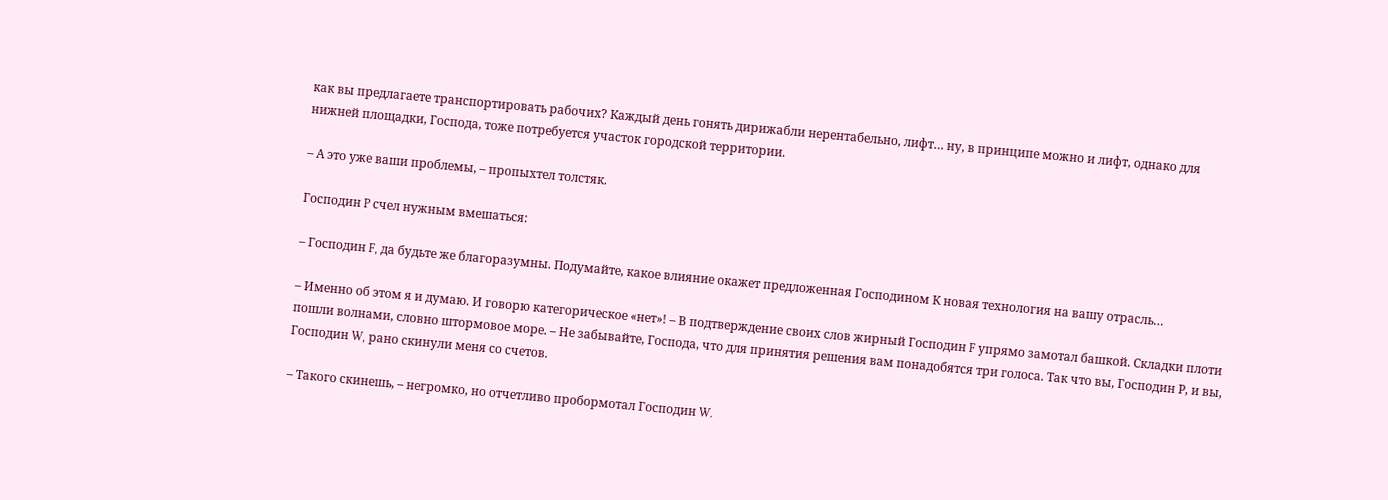как вы предлагаете транспортировать рабочих? Каждый день гонять дирижабли нерентабельно, лифт… ну, в принципе можно и лифт, однако для нижней площадки, Господа, тоже потребуется участок городской территории.

– А это уже ваши проблемы, – пропыхтел толстяк.

Господин P счел нужным вмешаться:

– Господин F, да будьте же благоразумны. Подумайте, какое влияние окажет предложенная Господином К новая технология на вашу отрасль…

– Именно об этом я и думаю. И говорю категорическое «нет»! – В подтверждение своих слов жирный Господин F упрямо замотал башкой. Складки плоти пошли волнами, словно штормовое море. – Не забывайте, Господа, что для принятия решения вам понадобятся три голоса. Так что вы, Господин Р, и вы, Господин W, рано скинули меня со счетов.

– Такого скинешь, – негромко, но отчетливо пробормотал Господин W.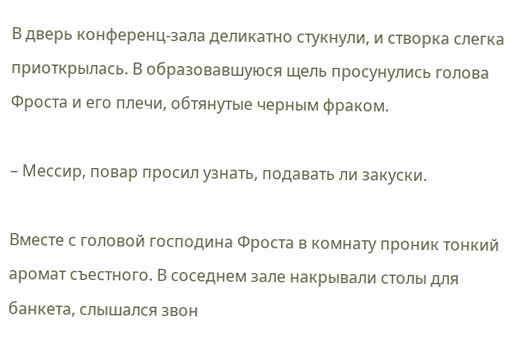В дверь конференц-зала деликатно стукнули, и створка слегка приоткрылась. В образовавшуюся щель просунулись голова Фроста и его плечи, обтянутые черным фраком.

– Мессир, повар просил узнать, подавать ли закуски.

Вместе с головой господина Фроста в комнату проник тонкий аромат съестного. В соседнем зале накрывали столы для банкета, слышался звон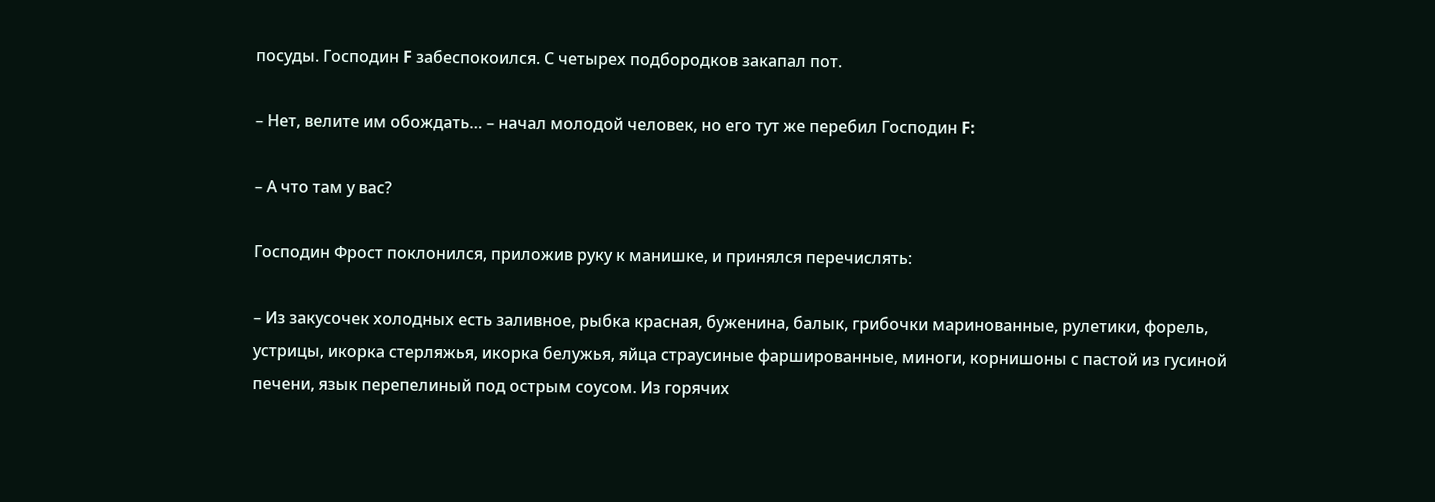посуды. Господин F забеспокоился. С четырех подбородков закапал пот.

– Нет, велите им обождать… – начал молодой человек, но его тут же перебил Господин F:

– А что там у вас?

Господин Фрост поклонился, приложив руку к манишке, и принялся перечислять:

– Из закусочек холодных есть заливное, рыбка красная, буженина, балык, грибочки маринованные, рулетики, форель, устрицы, икорка стерляжья, икорка белужья, яйца страусиные фаршированные, миноги, корнишоны с пастой из гусиной печени, язык перепелиный под острым соусом. Из горячих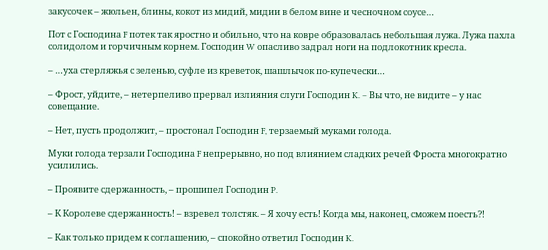закусочек – жюльен, блины, кокот из мидий, мидии в белом вине и чесночном соусе…

Пот с Господина F потек так яростно и обильно, что на ковре образовалась небольшая лужа. Лужа пахла солидолом и горчичным корнем. Господин W опасливо задрал ноги на подлокотник кресла.

– …уха стерляжья с зеленью, суфле из креветок, шашлычок по-купечески…

– Фрост, уйдите, – нетерпеливо прервал излияния слуги Господин K. – Вы что, не видите – у нас совещание.

– Нет, пусть продолжит, – простонал Господин F, терзаемый муками голода.

Муки голода терзали Господина F непрерывно, но под влиянием сладких речей Фроста многократно усилились.

– Проявите сдержанность, – прошипел Господин P.

– К Королеве сдержанность! – взревел толстяк. – Я хочу есть! Когда мы, наконец, сможем поесть?!

– Как только придем к соглашению, – спокойно ответил Господин K.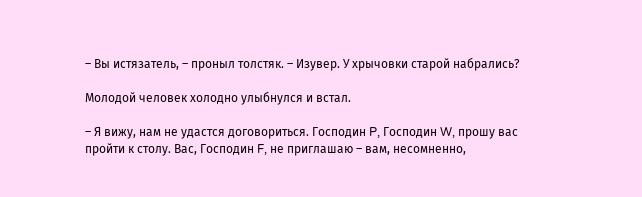– Вы истязатель, – проныл толстяк. – Изувер. У хрычовки старой набрались?

Молодой человек холодно улыбнулся и встал.

– Я вижу, нам не удастся договориться. Господин P, Господин W, прошу вас пройти к столу. Вас, Господин F, не приглашаю – вам, несомненно,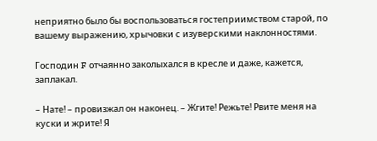неприятно было бы воспользоваться гостеприимством старой, по вашему выражению, хрычовки с изуверскими наклонностями.

Господин F отчаянно заколыхался в кресле и даже, кажется, заплакал.

– Нате! – провизжал он наконец. – Жгите! Режьте! Рвите меня на куски и жрите! Я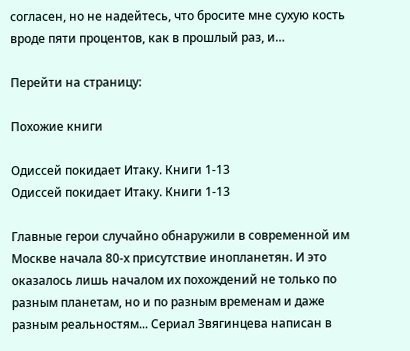согласен, но не надейтесь, что бросите мне сухую кость вроде пяти процентов, как в прошлый раз, и…

Перейти на страницу:

Похожие книги

Одиссей покидает Итаку. Книги 1-13
Одиссей покидает Итаку. Книги 1-13

Главные герои случайно обнаружили в современной им Москве начала 80-х присутствие инопланетян. И это оказалось лишь началом их похождений не только по разным планетам, но и по разным временам и даже разным реальностям... Сериал Звягинцева написан в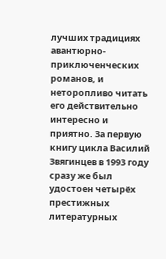лучших традициях авантюрно-приключенческих романов, и неторопливо читать его действительно интересно и приятно. За первую книгу цикла Василий Звягинцев в 1993 году сразу же был удостоен четырёх престижных литературных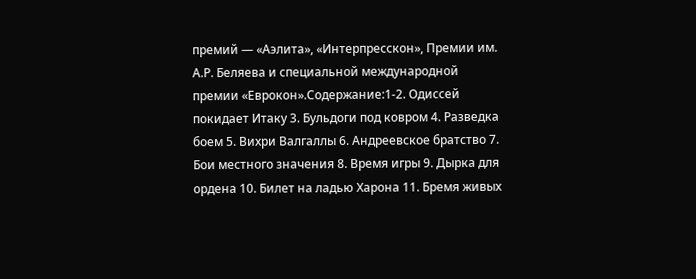премий — «Аэлита», «Интерпресскон», Премии им. А.Р. Беляева и специальной международной премии «Еврокон».Содержание:1-2. Одиссей покидает Итаку 3. Бульдоги под ковром 4. Разведка боем 5. Вихри Валгаллы 6. Андреевское братство 7. Бои местного значения 8. Время игры 9. Дырка для ордена 10. Билет на ладью Харона 11. Бремя живых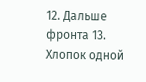12. Дальше фронта 13. Хлопок одной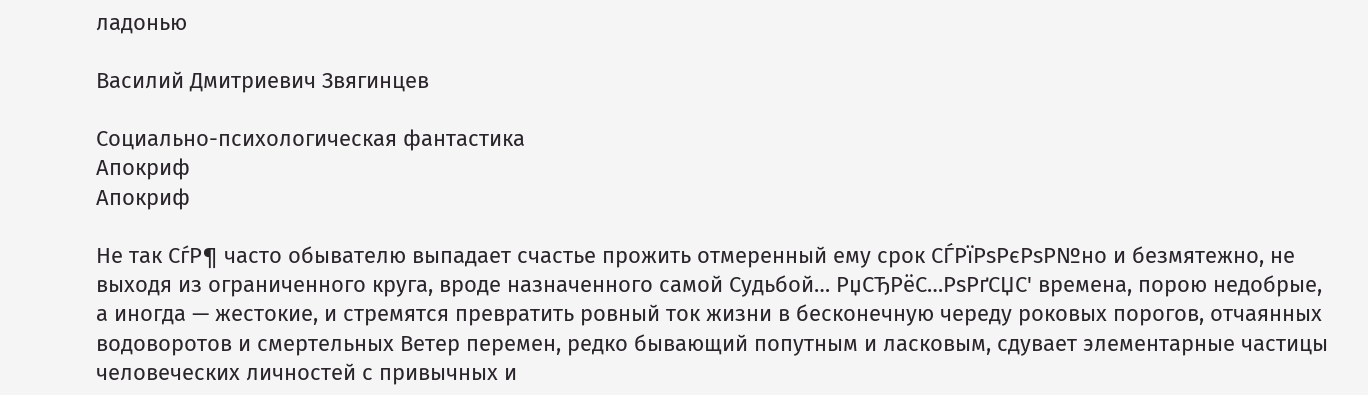ладонью

Василий Дмитриевич Звягинцев

Социально-психологическая фантастика
Апокриф
Апокриф

Не так СѓР¶ часто обывателю выпадает счастье прожить отмеренный ему срок СЃРїРѕРєРѕР№но и безмятежно, не выходя из ограниченного круга, вроде назначенного самой Судьбой… РџСЂРёС…РѕРґСЏС' времена, порою недобрые, а иногда — жестокие, и стремятся превратить ровный ток жизни в бесконечную череду роковых порогов, отчаянных водоворотов и смертельных Ветер перемен, редко бывающий попутным и ласковым, сдувает элементарные частицы человеческих личностей с привычных и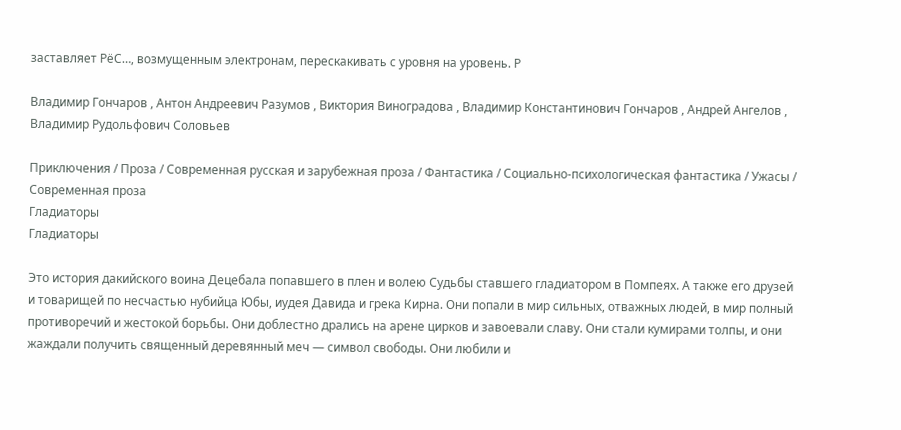заставляет РёС…, возмущенным электронам, перескакивать с уровня на уровень. Р

Владимир Гончаров , Антон Андреевич Разумов , Виктория Виноградова , Владимир Константинович Гончаров , Андрей Ангелов , Владимир Рудольфович Соловьев

Приключения / Проза / Современная русская и зарубежная проза / Фантастика / Социально-психологическая фантастика / Ужасы / Современная проза
Гладиаторы
Гладиаторы

Это история дакийского воина Децебала попавшего в плен и волею Судьбы ставшего гладиатором в Помпеях. А также его друзей и товарищей по несчастью нубийца Юбы, иудея Давида и грека Кирна. Они попали в мир сильных, отважных людей, в мир полный противоречий и жестокой борьбы. Они доблестно дрались на арене цирков и завоевали славу. Они стали кумирами толпы, и они жаждали получить священный деревянный меч — символ свободы. Они любили и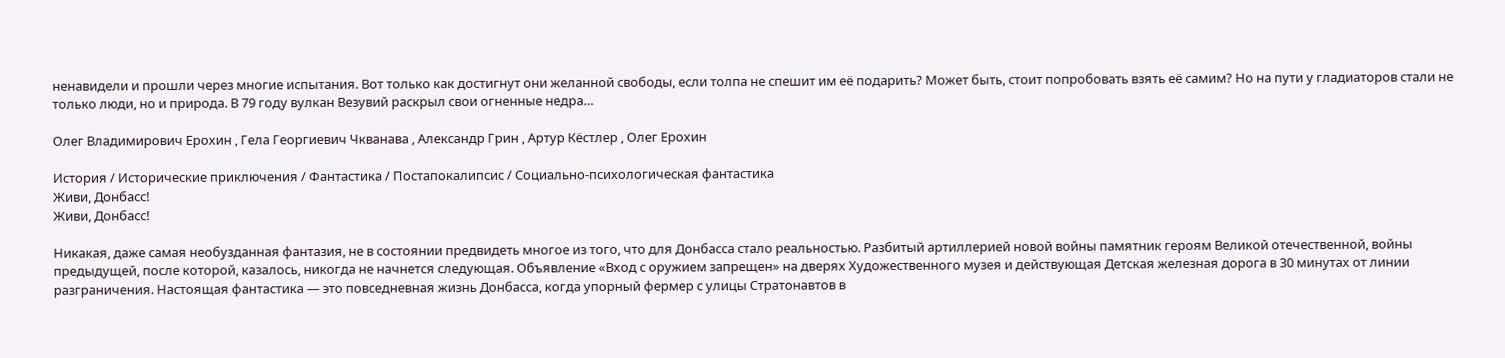ненавидели и прошли через многие испытания. Вот только как достигнут они желанной свободы, если толпа не спешит им её подарить? Может быть, стоит попробовать взять её самим? Но на пути у гладиаторов стали не только люди, но и природа. В 79 году вулкан Везувий раскрыл свои огненные недра…

Олег Владимирович Ерохин , Гела Георгиевич Чкванава , Александр Грин , Артур Кёстлер , Олег Ерохин

История / Исторические приключения / Фантастика / Постапокалипсис / Социально-психологическая фантастика
Живи, Донбасс!
Живи, Донбасс!

Никакая, даже самая необузданная фантазия, не в состоянии предвидеть многое из того, что для Донбасса стало реальностью. Разбитый артиллерией новой войны памятник героям Великой отечественной, войны предыдущей, после которой, казалось, никогда не начнется следующая. Объявление «Вход с оружием запрещен» на дверях Художественного музея и действующая Детская железная дорога в 30 минутах от линии разграничения. Настоящая фантастика — это повседневная жизнь Донбасса, когда упорный фермер с улицы Стратонавтов в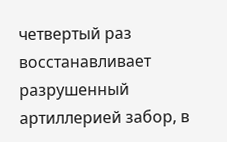четвертый раз восстанавливает разрушенный артиллерией забор, в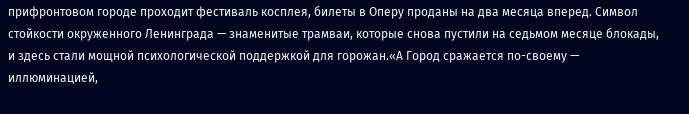прифронтовом городе проходит фестиваль косплея, билеты в Оперу проданы на два месяца вперед. Символ стойкости окруженного Ленинграда — знаменитые трамваи, которые снова пустили на седьмом месяце блокады, и здесь стали мощной психологической поддержкой для горожан.«А Город сражается по-своему — иллюминацией,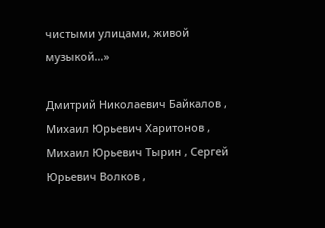чистыми улицами, живой музыкой…»

Дмитрий Николаевич Байкалов , Михаил Юрьевич Харитонов , Михаил Юрьевич Тырин , Сергей Юрьевич Волков ,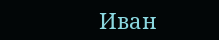Иван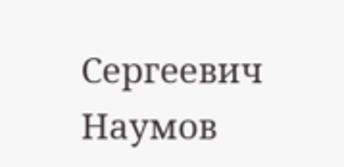Сергеевич Наумов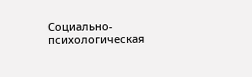Социально-психологическая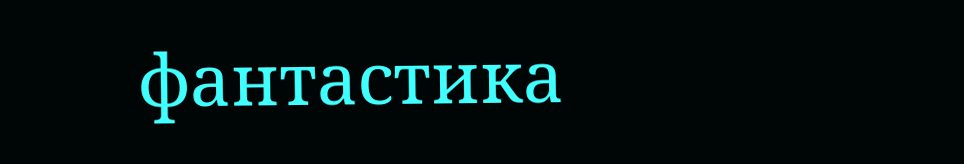фантастика